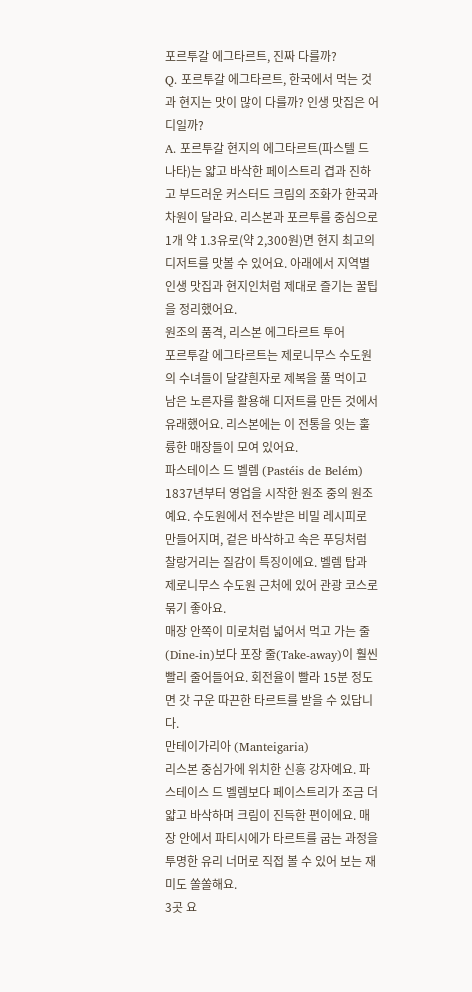포르투갈 에그타르트, 진짜 다를까?
Q. 포르투갈 에그타르트, 한국에서 먹는 것과 현지는 맛이 많이 다를까? 인생 맛집은 어디일까?
A. 포르투갈 현지의 에그타르트(파스텔 드 나타)는 얇고 바삭한 페이스트리 겹과 진하고 부드러운 커스터드 크림의 조화가 한국과 차원이 달라요. 리스본과 포르투를 중심으로 1개 약 1.3유로(약 2,300원)면 현지 최고의 디저트를 맛볼 수 있어요. 아래에서 지역별 인생 맛집과 현지인처럼 제대로 즐기는 꿀팁을 정리했어요.
원조의 품격, 리스본 에그타르트 투어
포르투갈 에그타르트는 제로니무스 수도원의 수녀들이 달걀흰자로 제복을 풀 먹이고 남은 노른자를 활용해 디저트를 만든 것에서 유래했어요. 리스본에는 이 전통을 잇는 훌륭한 매장들이 모여 있어요.
파스테이스 드 벨렘 (Pastéis de Belém)
1837년부터 영업을 시작한 원조 중의 원조예요. 수도원에서 전수받은 비밀 레시피로 만들어지며, 겉은 바삭하고 속은 푸딩처럼 찰랑거리는 질감이 특징이에요. 벨렘 탑과 제로니무스 수도원 근처에 있어 관광 코스로 묶기 좋아요.
매장 안쪽이 미로처럼 넓어서 먹고 가는 줄(Dine-in)보다 포장 줄(Take-away)이 훨씬 빨리 줄어들어요. 회전율이 빨라 15분 정도면 갓 구운 따끈한 타르트를 받을 수 있답니다.
만테이가리아 (Manteigaria)
리스본 중심가에 위치한 신흥 강자예요. 파스테이스 드 벨렘보다 페이스트리가 조금 더 얇고 바삭하며 크림이 진득한 편이에요. 매장 안에서 파티시에가 타르트를 굽는 과정을 투명한 유리 너머로 직접 볼 수 있어 보는 재미도 쏠쏠해요.
3곳 요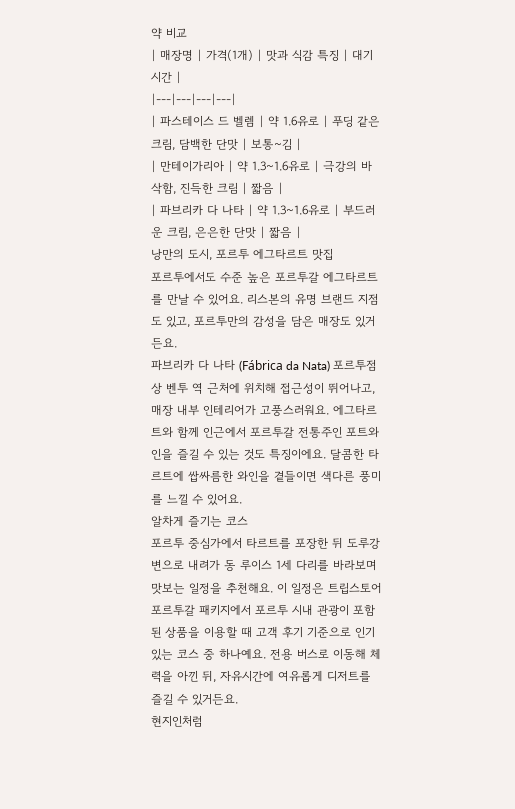약 비교
| 매장명 | 가격(1개) | 맛과 식감 특징 | 대기 시간 |
|---|---|---|---|
| 파스테이스 드 벨렘 | 약 1.6유로 | 푸딩 같은 크림, 담백한 단맛 | 보통~김 |
| 만테이가리아 | 약 1.3~1.6유로 | 극강의 바삭함, 진득한 크림 | 짧음 |
| 파브리카 다 나타 | 약 1.3~1.6유로 | 부드러운 크림, 은은한 단맛 | 짧음 |
낭만의 도시, 포르투 에그타르트 맛집
포르투에서도 수준 높은 포르투갈 에그타르트를 만날 수 있어요. 리스본의 유명 브랜드 지점도 있고, 포르투만의 감성을 담은 매장도 있거든요.
파브리카 다 나타 (Fábrica da Nata) 포르투점
상 벤투 역 근처에 위치해 접근성이 뛰어나고, 매장 내부 인테리어가 고풍스러워요. 에그타르트와 함께 인근에서 포르투갈 전통주인 포트와인을 즐길 수 있는 것도 특징이에요. 달콤한 타르트에 쌉싸름한 와인을 곁들이면 색다른 풍미를 느낄 수 있어요.
알차게 즐기는 코스
포르투 중심가에서 타르트를 포장한 뒤 도루강 변으로 내려가 동 루이스 1세 다리를 바라보며 맛보는 일정을 추천해요. 이 일정은 트립스토어 포르투갈 패키지에서 포르투 시내 관광이 포함된 상품을 이용할 때 고객 후기 기준으로 인기 있는 코스 중 하나예요. 전용 버스로 이동해 체력을 아낀 뒤, 자유시간에 여유롭게 디저트를 즐길 수 있거든요.
현지인처럼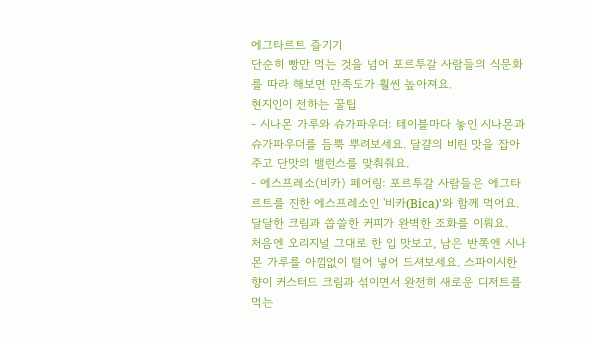에그타르트 즐기기
단순히 빵만 먹는 것을 넘어 포르투갈 사람들의 식문화를 따라 해보면 만족도가 훨씬 높아져요.
현지인이 전하는 꿀팁
- 시나몬 가루와 슈가파우더: 테이블마다 놓인 시나몬과 슈가파우더를 듬뿍 뿌려보세요. 달걀의 비린 맛을 잡아주고 단맛의 밸런스를 맞춰줘요.
- 에스프레소(비카) 페어링: 포르투갈 사람들은 에그타르트를 진한 에스프레소인 '비카(Bica)'와 함께 먹어요. 달달한 크림과 씁쓸한 커피가 완벽한 조화를 이뤄요.
처음엔 오리지널 그대로 한 입 맛보고, 남은 반쪽엔 시나몬 가루를 아낌없이 털어 넣어 드셔보세요. 스파이시한 향이 커스터드 크림과 섞이면서 완전히 새로운 디저트를 먹는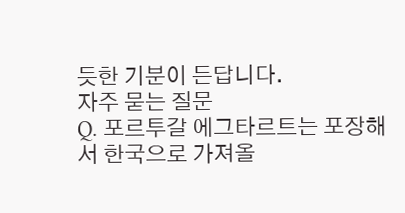듯한 기분이 든답니다.
자주 묻는 질문
Q. 포르투갈 에그타르트는 포장해서 한국으로 가져올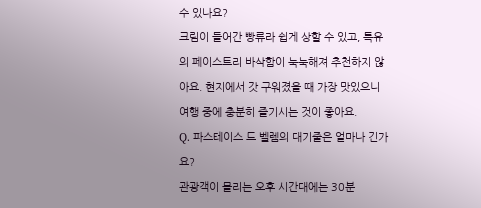수 있나요?
크림이 들어간 빵류라 쉽게 상할 수 있고, 특유의 페이스트리 바삭함이 눅눅해져 추천하지 않아요. 현지에서 갓 구워졌을 때 가장 맛있으니 여행 중에 충분히 즐기시는 것이 좋아요.
Q. 파스테이스 드 벨렘의 대기줄은 얼마나 긴가요?
관광객이 몰리는 오후 시간대에는 30분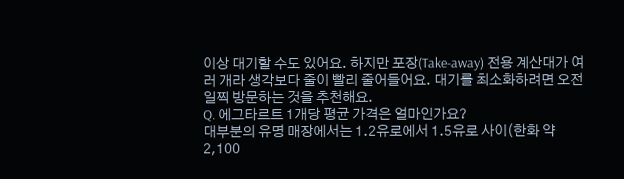이상 대기할 수도 있어요. 하지만 포장(Take-away) 전용 계산대가 여러 개라 생각보다 줄이 빨리 줄어들어요. 대기를 최소화하려면 오전 일찍 방문하는 것을 추천해요.
Q. 에그타르트 1개당 평균 가격은 얼마인가요?
대부분의 유명 매장에서는 1.2유로에서 1.5유로 사이(한화 약 2,100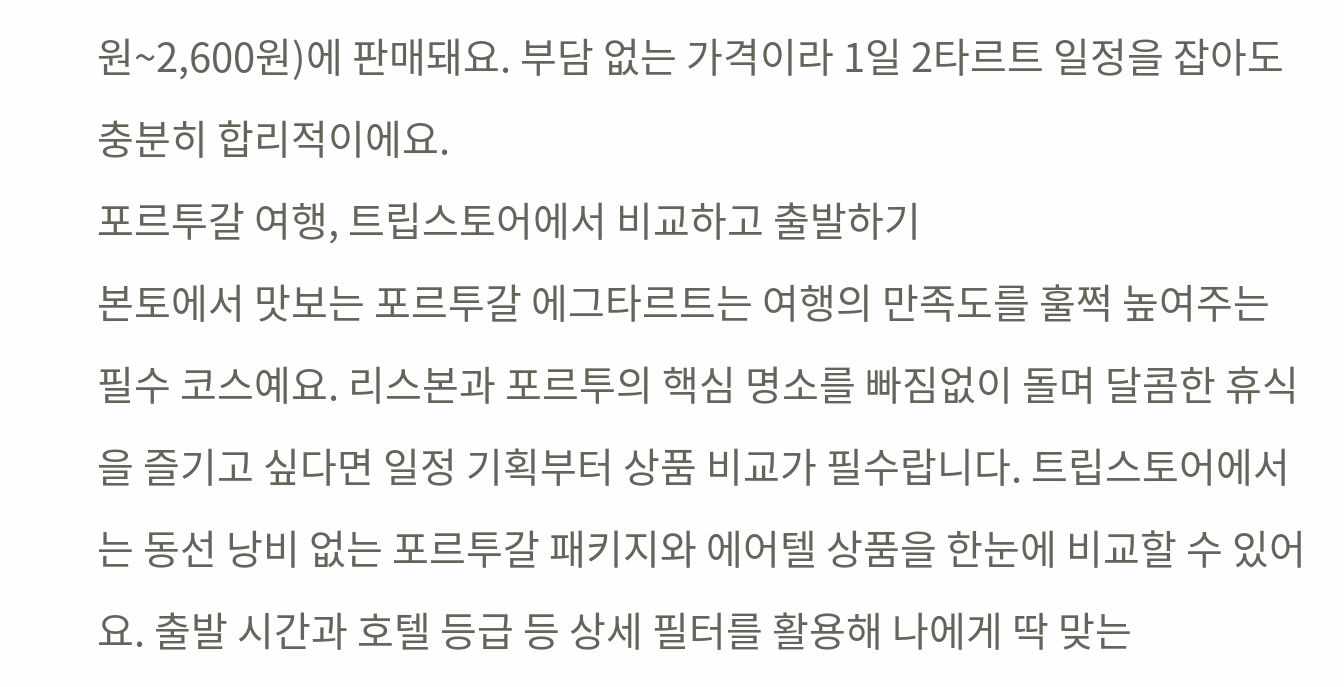원~2,600원)에 판매돼요. 부담 없는 가격이라 1일 2타르트 일정을 잡아도 충분히 합리적이에요.
포르투갈 여행, 트립스토어에서 비교하고 출발하기
본토에서 맛보는 포르투갈 에그타르트는 여행의 만족도를 훌쩍 높여주는 필수 코스예요. 리스본과 포르투의 핵심 명소를 빠짐없이 돌며 달콤한 휴식을 즐기고 싶다면 일정 기획부터 상품 비교가 필수랍니다. 트립스토어에서는 동선 낭비 없는 포르투갈 패키지와 에어텔 상품을 한눈에 비교할 수 있어요. 출발 시간과 호텔 등급 등 상세 필터를 활용해 나에게 딱 맞는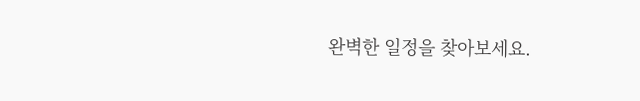완벽한 일정을 찾아보세요.